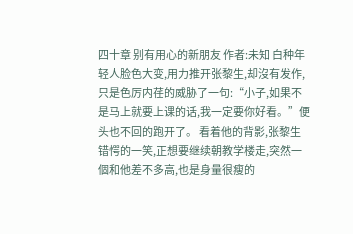四十章 别有用心的新朋友 作者:未知 白种年轻人脸色大变,用力推开张黎生,却沒有发作,只是色厉内荏的威胁了一句:“小子,如果不是马上就要上课的话,我一定要你好看。”便头也不回的跑开了。 看着他的背影,张黎生错愕的一笑,正想要继续朝教学楼走,突然一個和他差不多高,也是身量很瘦的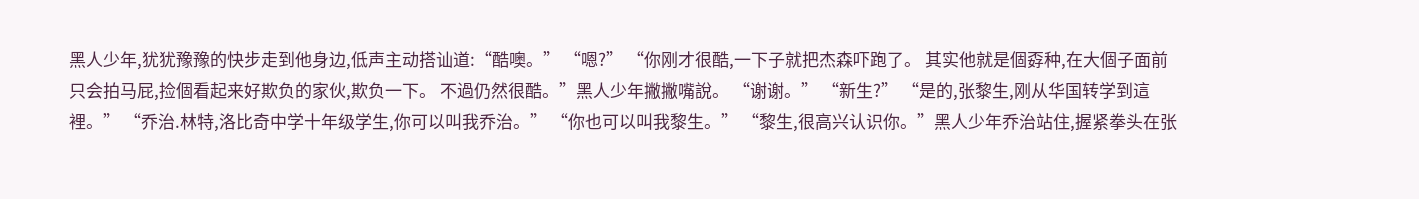黑人少年,犹犹豫豫的快步走到他身边,低声主动搭讪道:“酷噢。” “嗯?” “你刚才很酷,一下子就把杰森吓跑了。 其实他就是個孬种,在大個子面前只会拍马屁,捡個看起来好欺负的家伙,欺负一下。 不過仍然很酷。”黑人少年撇撇嘴說。 “谢谢。” “新生?” “是的,张黎生,刚从华国转学到這裡。” “乔治.林特,洛比奇中学十年级学生,你可以叫我乔治。” “你也可以叫我黎生。” “黎生,很高兴认识你。”黑人少年乔治站住,握紧拳头在张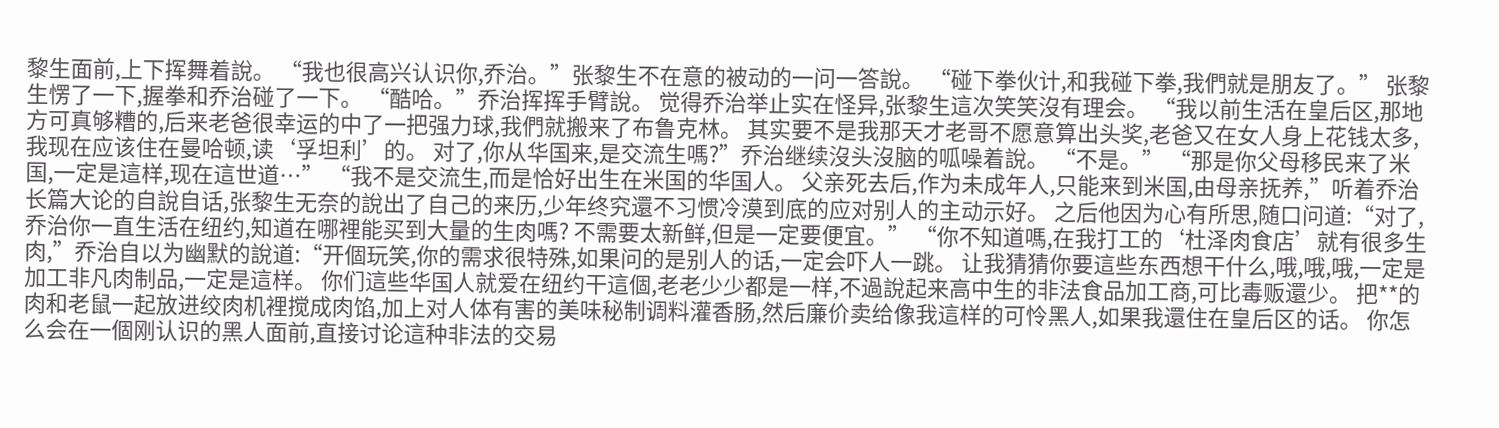黎生面前,上下挥舞着說。 “我也很高兴认识你,乔治。”张黎生不在意的被动的一问一答說。 “碰下拳伙计,和我碰下拳,我們就是朋友了。” 张黎生愣了一下,握拳和乔治碰了一下。 “酷哈。”乔治挥挥手臂說。 觉得乔治举止实在怪异,张黎生這次笑笑沒有理会。 “我以前生活在皇后区,那地方可真够糟的,后来老爸很幸运的中了一把强力球,我們就搬来了布鲁克林。 其实要不是我那天才老哥不愿意算出头奖,老爸又在女人身上花钱太多,我现在应该住在曼哈顿,读‘孚坦利’的。 对了,你从华国来,是交流生嗎?”乔治继续沒头沒脑的呱噪着說。 “不是。” “那是你父母移民来了米国,一定是這样,现在這世道…” “我不是交流生,而是恰好出生在米国的华国人。 父亲死去后,作为未成年人,只能来到米国,由母亲抚养,”听着乔治长篇大论的自說自话,张黎生无奈的說出了自己的来历,少年终究還不习惯冷漠到底的应对别人的主动示好。 之后他因为心有所思,随口问道:“对了,乔治你一直生活在纽约,知道在哪裡能买到大量的生肉嗎? 不需要太新鲜,但是一定要便宜。” “你不知道嗎,在我打工的‘杜泽肉食店’就有很多生肉,”乔治自以为幽默的說道:“开個玩笑,你的需求很特殊,如果问的是别人的话,一定会吓人一跳。 让我猜猜你要這些东西想干什么,哦,哦,哦,一定是加工非凡肉制品,一定是這样。 你们這些华国人就爱在纽约干這個,老老少少都是一样,不過說起来高中生的非法食品加工商,可比毒贩還少。 把**的肉和老鼠一起放进绞肉机裡搅成肉馅,加上对人体有害的美味秘制调料灌香肠,然后廉价卖给像我這样的可怜黑人,如果我還住在皇后区的话。 你怎么会在一個刚认识的黑人面前,直接讨论這种非法的交易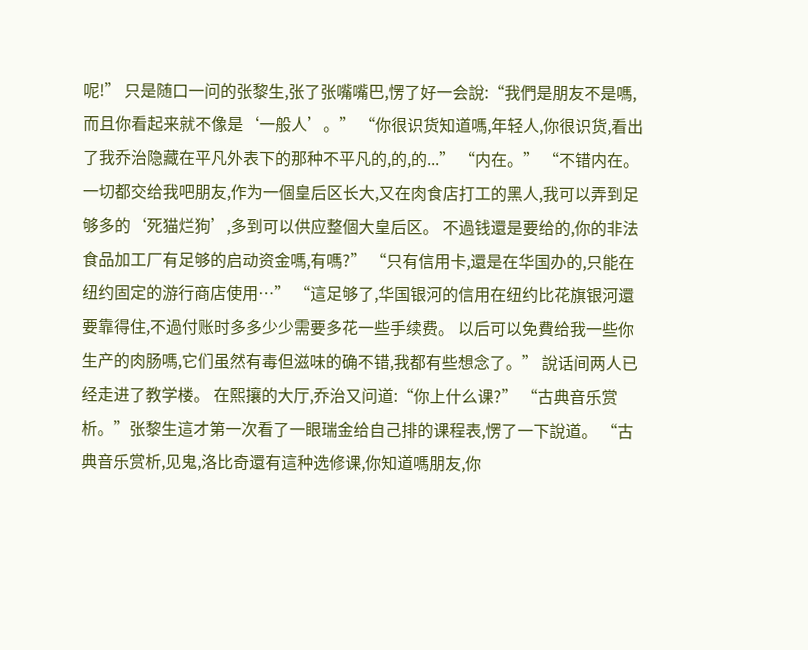呢!” 只是随口一问的张黎生,张了张嘴嘴巴,愣了好一会說:“我們是朋友不是嗎,而且你看起来就不像是‘一般人’。” “你很识货知道嗎,年轻人,你很识货,看出了我乔治隐藏在平凡外表下的那种不平凡的,的,的...” “内在。” “不错内在。 一切都交给我吧朋友,作为一個皇后区长大,又在肉食店打工的黑人,我可以弄到足够多的‘死猫烂狗’,多到可以供应整個大皇后区。 不過钱還是要给的,你的非法食品加工厂有足够的启动资金嗎,有嗎?” “只有信用卡,還是在华国办的,只能在纽约固定的游行商店使用…” “這足够了,华国银河的信用在纽约比花旗银河還要靠得住,不過付账时多多少少需要多花一些手续费。 以后可以免費给我一些你生产的肉肠嗎,它们虽然有毒但滋味的确不错,我都有些想念了。” 說话间两人已经走进了教学楼。 在熙攘的大厅,乔治又问道:“你上什么课?” “古典音乐赏析。”张黎生這才第一次看了一眼瑞金给自己排的课程表,愣了一下說道。 “古典音乐赏析,见鬼,洛比奇還有這种选修课,你知道嗎朋友,你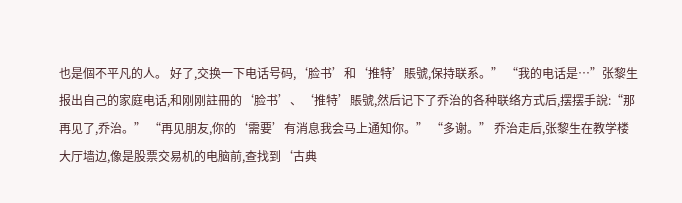也是個不平凡的人。 好了,交换一下电话号码,‘脸书’和‘推特’賬號,保持联系。” “我的电话是…”张黎生报出自己的家庭电话,和刚刚註冊的‘脸书’、‘推特’賬號,然后记下了乔治的各种联络方式后,摆摆手說:“那再见了,乔治。” “再见朋友,你的‘需要’有消息我会马上通知你。” “多谢。” 乔治走后,张黎生在教学楼大厅墙边,像是股票交易机的电脑前,查找到‘古典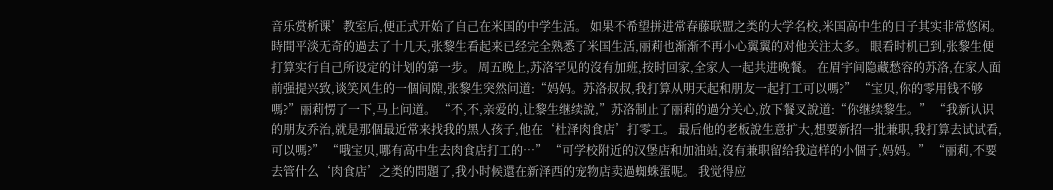音乐赏析课’教室后,便正式开始了自己在米国的中学生活。 如果不希望拼进常春藤联盟之类的大学名校,米国高中生的日子其实非常悠闲。 時間平淡无奇的過去了十几天,张黎生看起来已经完全熟悉了米国生活,丽莉也渐渐不再小心翼翼的对他关注太多。 眼看时机已到,张黎生便打算实行自己所设定的计划的第一步。 周五晚上,苏洛罕见的沒有加班,按时回家,全家人一起共进晚餐。 在眉宇间隐藏愁容的苏洛,在家人面前强提兴致,谈笑风生的一個间隙,张黎生突然问道:“妈妈。苏洛叔叔,我打算从明天起和朋友一起打工可以嗎?” “宝贝,你的零用钱不够嗎?”丽莉愣了一下,马上问道。 “不,不,亲爱的,让黎生继续說,”苏洛制止了丽莉的過分关心,放下餐叉說道:“你继续黎生。” “我新认识的朋友乔治,就是那個最近常来找我的黑人孩子,他在‘杜泽肉食店’打零工。 最后他的老板說生意扩大,想要新招一批兼职,我打算去试试看,可以嗎?” “哦宝贝,哪有高中生去肉食店打工的…” “可学校附近的汉堡店和加油站,沒有兼职留给我這样的小個子,妈妈。” “丽莉,不要去管什么‘肉食店’之类的問題了,我小时候還在新泽西的宠物店卖過蜘蛛蛋呢。 我觉得应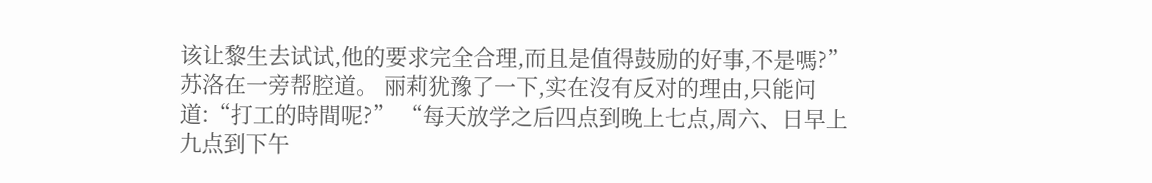该让黎生去试试,他的要求完全合理,而且是值得鼓励的好事,不是嗎?”苏洛在一旁帮腔道。 丽莉犹豫了一下,实在沒有反对的理由,只能问道:“打工的時間呢?” “每天放学之后四点到晚上七点,周六、日早上九点到下午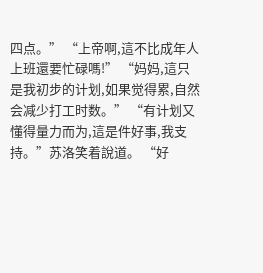四点。” “上帝啊,這不比成年人上班還要忙碌嗎!” “妈妈,這只是我初步的计划,如果觉得累,自然会减少打工时数。” “有计划又懂得量力而为,這是件好事,我支持。”苏洛笑着說道。 “好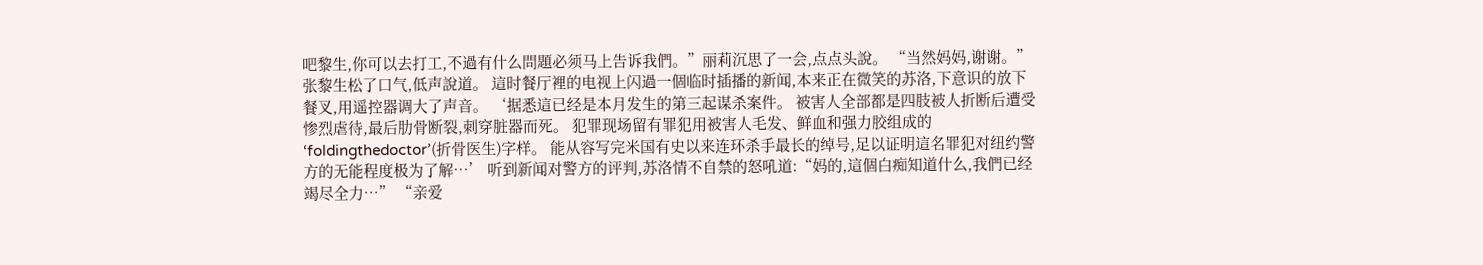吧黎生,你可以去打工,不過有什么問題必须马上告诉我們。”丽莉沉思了一会,点点头說。 “当然妈妈,谢谢。”张黎生松了口气,低声說道。 這时餐厅裡的电视上闪過一個临时插播的新闻,本来正在微笑的苏洛,下意识的放下餐叉,用遥控器调大了声音。 ‘据悉這已经是本月发生的第三起谋杀案件。 被害人全部都是四肢被人折断后遭受惨烈虐待,最后肋骨断裂,刺穿脏器而死。 犯罪现场留有罪犯用被害人毛发、鲜血和强力胶组成的‘foldingthedoctor’(折骨医生)字样。 能从容写完米国有史以来连环杀手最长的绰号,足以证明這名罪犯对纽约警方的无能程度极为了解…’ 听到新闻对警方的评判,苏洛情不自禁的怒吼道:“妈的,這個白痴知道什么,我們已经竭尽全力…” “亲爱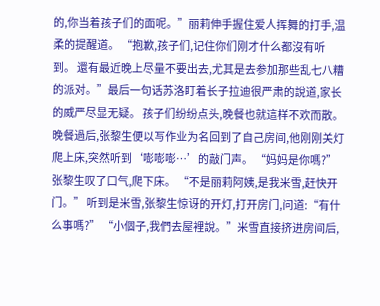的,你当着孩子们的面呢。”丽莉伸手握住爱人挥舞的打手,温柔的提醒道。 “抱歉,孩子们,记住你们刚才什么都沒有听到。 還有最近晚上尽量不要出去,尤其是去参加那些乱七八糟的派对。”最后一句话苏洛盯着长子拉迪很严肃的說道,家长的威严尽显无疑。 孩子们纷纷点头,晚餐也就這样不欢而散。 晚餐過后,张黎生便以写作业为名回到了自己房间,他刚刚关灯爬上床,突然听到‘嘭嘭嘭…’的敲门声。 “妈妈是你嗎?”张黎生叹了口气,爬下床。 “不是丽莉阿姨,是我米雪,赶快开门。” 听到是米雪,张黎生惊讶的开灯,打开房门,问道:“有什么事嗎?” “小個子,我們去屋裡說。”米雪直接挤进房间后,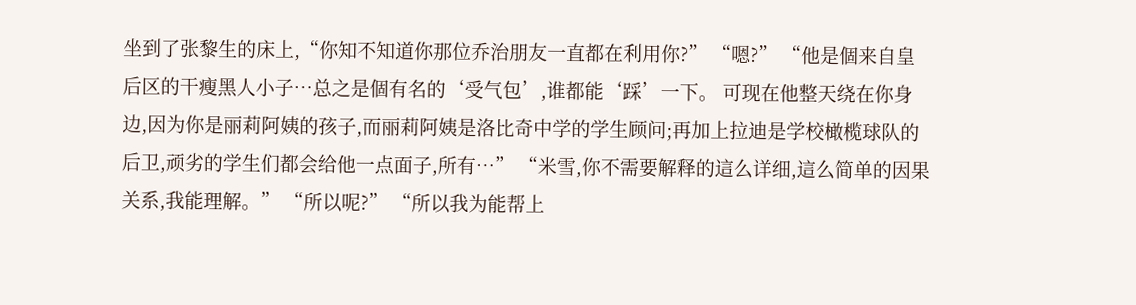坐到了张黎生的床上,“你知不知道你那位乔治朋友一直都在利用你?” “嗯?” “他是個来自皇后区的干瘦黑人小子…总之是個有名的‘受气包’,谁都能‘踩’一下。 可现在他整天绕在你身边,因为你是丽莉阿姨的孩子,而丽莉阿姨是洛比奇中学的学生顾问;再加上拉迪是学校橄榄球队的后卫,顽劣的学生们都会给他一点面子,所有…” “米雪,你不需要解释的這么详细,這么简单的因果关系,我能理解。” “所以呢?” “所以我为能帮上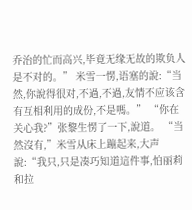乔治的忙而高兴,毕竟无缘无故的欺负人是不对的。” 米雪一愣,语塞的說:“当然,你說得很对,不過,不過,友情不应该含有互相利用的成份,不是嗎。” “你在关心我?”张黎生愣了一下,說道。 “当然沒有,”米雪从床上蹦起来,大声說:“我只,只是凑巧知道這件事,怕丽莉和拉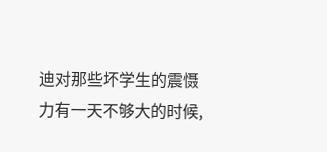迪对那些坏学生的震慑力有一天不够大的时候,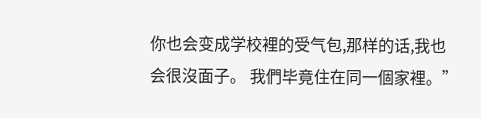你也会变成学校裡的受气包,那样的话,我也会很沒面子。 我們毕竟住在同一個家裡。”